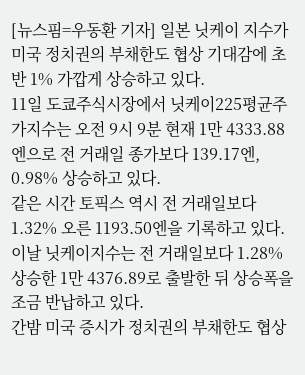[뉴스핌=우동환 기자] 일본 닛케이 지수가 미국 정치권의 부채한도 협상 기대감에 초반 1% 가깝게 상승하고 있다.
11일 도쿄주식시장에서 닛케이225평균주가지수는 오전 9시 9분 현재 1만 4333.88엔으로 전 거래일 종가보다 139.17엔, 0.98% 상승하고 있다.
같은 시간 토픽스 역시 전 거래일보다 1.32% 오른 1193.50엔을 기록하고 있다.
이날 닛케이지수는 전 거래일보다 1.28% 상승한 1만 4376.89로 출발한 뒤 상승폭을 조금 반납하고 있다.
간밤 미국 증시가 정치권의 부채한도 협상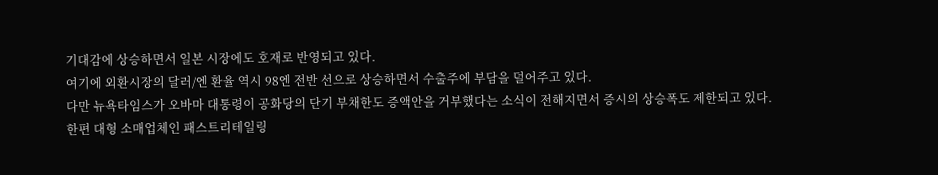기대감에 상승하면서 일본 시장에도 호재로 반영되고 있다.
여기에 외환시장의 달러/엔 환율 역시 98엔 전반 선으로 상승하면서 수출주에 부담을 덜어주고 있다.
다만 뉴욕타임스가 오바마 대통령이 공화당의 단기 부채한도 증액안을 거부했다는 소식이 전해지면서 증시의 상승폭도 제한되고 있다.
한편 대형 소매업체인 패스트리테일링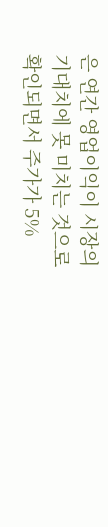은 연간 영업이익이 시장의 기대치에 못 미치는 것으로 확인되면서 주가가 5%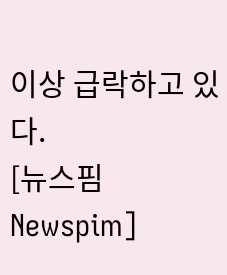이상 급락하고 있다.
[뉴스핌 Newspim]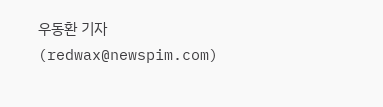우동환 기자 (redwax@newspim.com)